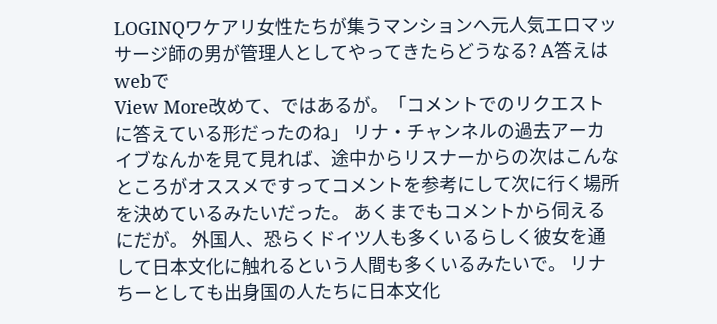LOGINQワケアリ女性たちが集うマンションへ元人気エロマッサージ師の男が管理人としてやってきたらどうなる? A答えはwebで
View More改めて、ではあるが。「コメントでのリクエストに答えている形だったのね」 リナ・チャンネルの過去アーカイブなんかを見て見れば、途中からリスナーからの次はこんなところがオススメですってコメントを参考にして次に行く場所を決めているみたいだった。 あくまでもコメントから伺えるにだが。 外国人、恐らくドイツ人も多くいるらしく彼女を通して日本文化に触れるという人間も多くいるみたいで。 リナちーとしても出身国の人たちに日本文化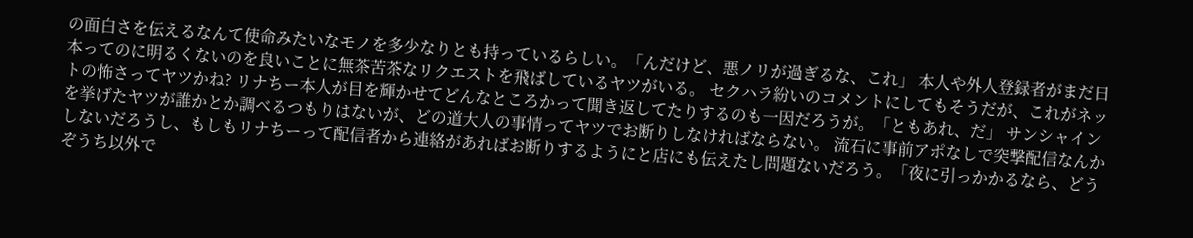の面白さを伝えるなんて使命みたいなモノを多少なりとも持っているらしい。「んだけど、悪ノリが過ぎるな、これ」 本人や外人登録者がまだ日本ってのに明るくないのを良いことに無茶苦茶なリクエストを飛ばしているヤツがいる。 セクハラ紛いのコメントにしてもそうだが、これがネットの怖さってヤツかね? リナちー本人が目を輝かせてどんなところかって聞き返してたりするのも一因だろうが。「ともあれ、だ」 サンシャインを挙げたヤツが誰かとか調べるつもりはないが、どの道大人の事情ってヤツでお断りしなければならない。 流石に事前アポなしで突撃配信なんかしないだろうし、もしもリナちーって配信者から連絡があればお断りするようにと店にも伝えたし問題ないだろう。「夜に引っかかるなら、どうぞうち以外で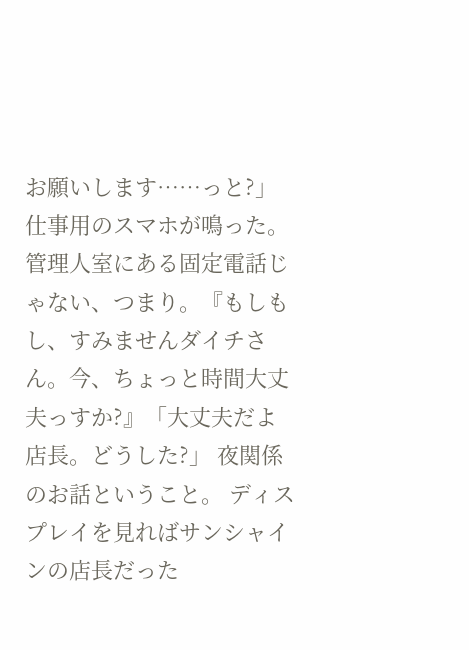お願いします……っと?」 仕事用のスマホが鳴った。 管理人室にある固定電話じゃない、つまり。『もしもし、すみませんダイチさん。今、ちょっと時間大丈夫っすか?』「大丈夫だよ店長。どうした?」 夜関係のお話ということ。 ディスプレイを見ればサンシャインの店長だった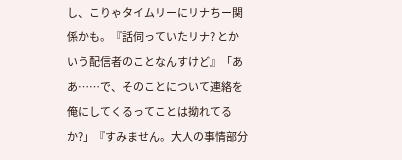し、こりゃタイムリーにリナちー関係かも。『話伺っていたリナ? とかいう配信者のことなんすけど』「ああ……で、そのことについて連絡を俺にしてくるってことは拗れてるか?」『すみません。大人の事情部分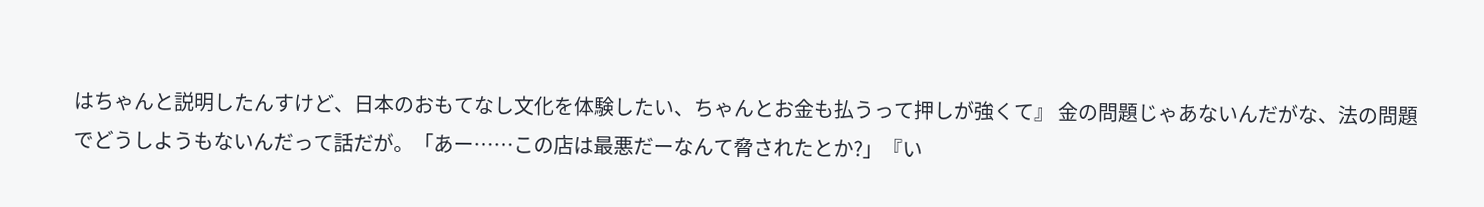はちゃんと説明したんすけど、日本のおもてなし文化を体験したい、ちゃんとお金も払うって押しが強くて』 金の問題じゃあないんだがな、法の問題でどうしようもないんだって話だが。「あー……この店は最悪だーなんて脅されたとか?」『い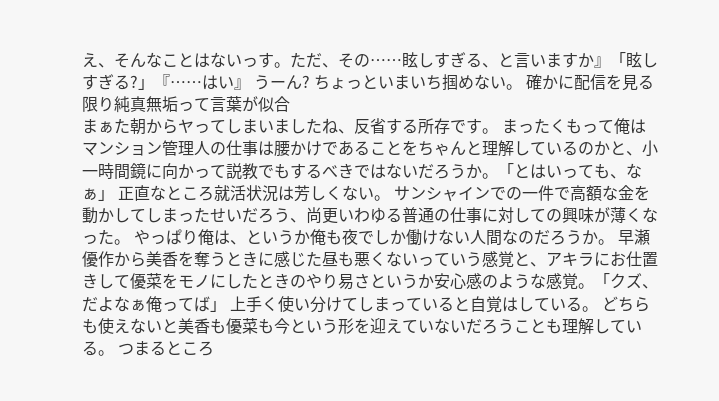え、そんなことはないっす。ただ、その……眩しすぎる、と言いますか』「眩しすぎる?」『……はい』 うーん? ちょっといまいち掴めない。 確かに配信を見る限り純真無垢って言葉が似合
まぁた朝からヤってしまいましたね、反省する所存です。 まったくもって俺はマンション管理人の仕事は腰かけであることをちゃんと理解しているのかと、小一時間鏡に向かって説教でもするべきではないだろうか。「とはいっても、なぁ」 正直なところ就活状況は芳しくない。 サンシャインでの一件で高額な金を動かしてしまったせいだろう、尚更いわゆる普通の仕事に対しての興味が薄くなった。 やっぱり俺は、というか俺も夜でしか働けない人間なのだろうか。 早瀬優作から美香を奪うときに感じた昼も悪くないっていう感覚と、アキラにお仕置きして優菜をモノにしたときのやり易さというか安心感のような感覚。「クズ、だよなぁ俺ってば」 上手く使い分けてしまっていると自覚はしている。 どちらも使えないと美香も優菜も今という形を迎えていないだろうことも理解している。 つまるところ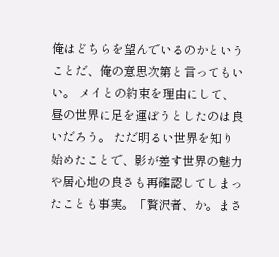俺はどちらを望んでいるのかということだ、俺の意思次第と言ってもいい。 メイとの約束を理由にして、昼の世界に足を運ぼうとしたのは良いだろう。 ただ明るい世界を知り始めたことで、影が差す世界の魅力や居心地の良さも再確認してしまったことも事実。「贅沢者、か。まさ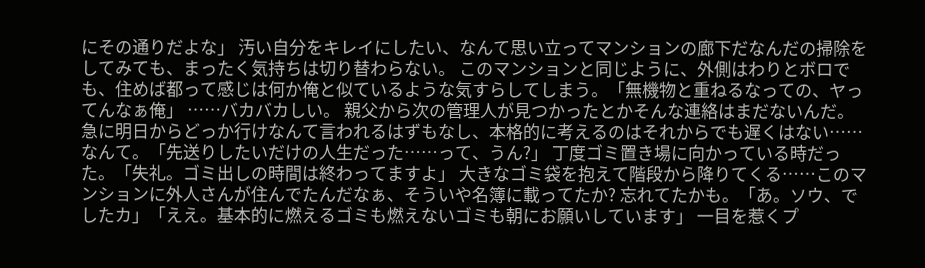にその通りだよな」 汚い自分をキレイにしたい、なんて思い立ってマンションの廊下だなんだの掃除をしてみても、まったく気持ちは切り替わらない。 このマンションと同じように、外側はわりとボロでも、住めば都って感じは何か俺と似ているような気すらしてしまう。「無機物と重ねるなっての、ヤってんなぁ俺」 ……バカバカしい。 親父から次の管理人が見つかったとかそんな連絡はまだないんだ。 急に明日からどっか行けなんて言われるはずもなし、本格的に考えるのはそれからでも遅くはない……なんて。「先送りしたいだけの人生だった……って、うん?」 丁度ゴミ置き場に向かっている時だった。「失礼。ゴミ出しの時間は終わってますよ」 大きなゴミ袋を抱えて階段から降りてくる……このマンションに外人さんが住んでたんだなぁ、そういや名簿に載ってたか? 忘れてたかも。「あ。ソウ、でしたカ」「ええ。基本的に燃えるゴミも燃えないゴミも朝にお願いしています」 一目を惹くプ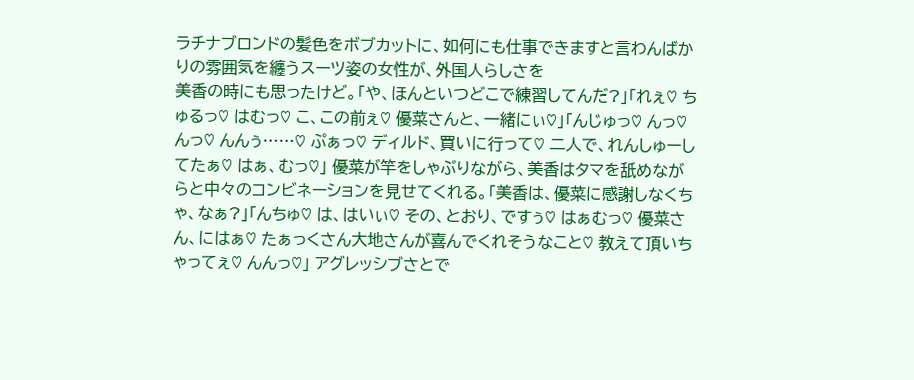ラチナブロンドの髪色をボブカットに、如何にも仕事できますと言わんばかりの雰囲気を纏うスーツ姿の女性が、外国人らしさを
美香の時にも思ったけど。「や、ほんといつどこで練習してんだ?」「れぇ♡ ちゅるっ♡ はむっ♡ こ、この前ぇ♡ 優菜さんと、一緒にぃ♡」「んじゅっ♡ んっ♡ んっ♡ んんぅ……♡ ぷぁっ♡ ディルド、買いに行って♡ 二人で、れんしゅーしてたぁ♡ はぁ、むっ♡」 優菜が竿をしゃぶりながら、美香はタマを舐めながらと中々のコンビネーションを見せてくれる。「美香は、優菜に感謝しなくちゃ、なぁ?」「んちゅ♡ は、はいぃ♡ その、とおり、ですぅ♡ はぁむっ♡ 優菜さん、にはぁ♡ たぁっくさん大地さんが喜んでくれそうなこと♡ 教えて頂いちゃってぇ♡ んんっ♡」 アグレッシブさとで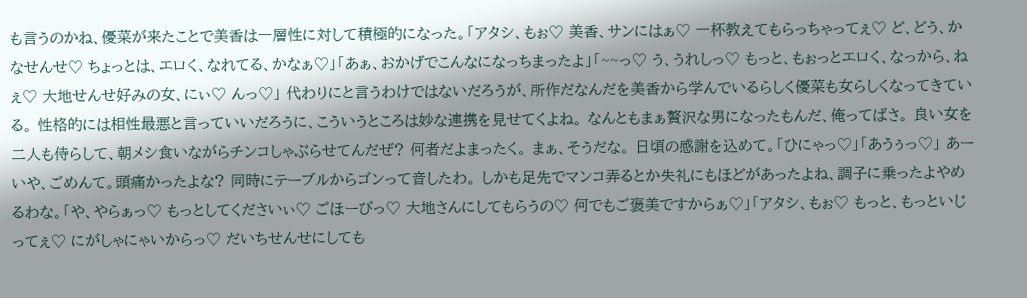も言うのかね、優菜が来たことで美香は一層性に対して積極的になった。「アタシ、もぉ♡ 美香、サンにはぁ♡ 一杯教えてもらっちゃってぇ♡ ど、どう、かなせんせ♡ ちょっとは、エロく、なれてる、かなぁ♡」「あぁ、おかげでこんなになっちまったよ」「~~っ♡ う、うれしっ♡ もっと、もぉっとエロく、なっから、ねぇ♡ 大地せんせ好みの女、にぃ♡ んっ♡」 代わりにと言うわけではないだろうが、所作だなんだを美香から学んでいるらしく優菜も女らしくなってきている。 性格的には相性最悪と言っていいだろうに、こういうところは妙な連携を見せてくよね。 なんともまぁ贅沢な男になったもんだ、俺ってばさ。 良い女を二人も侍らして、朝メシ食いながらチンコしゃぶらせてんだぜ? 何者だよまったく。 まぁ、そうだな。 日頃の感謝を込めて。「ひにゃっ♡」「あうぅっ♡」 あーいや、ごめんて。頭痛かったよな? 同時にテーブルからゴンって音したわ。 しかも足先でマンコ弄るとか失礼にもほどがあったよね、調子に乗ったよやめるわな。「や、やらぁっ♡ もっとしてくださいぃ♡ ごほーびっ♡ 大地さんにしてもらうの♡ 何でもご褒美ですからぁ♡」「アタシ、もぉ♡ もっと、もっといじってぇ♡ にがしゃにゃいからっ♡ だいちせんせにしても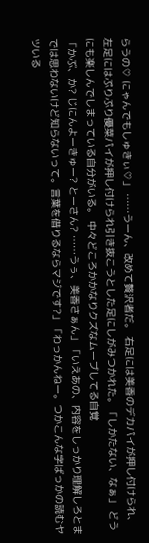らうの♡ にゃんでもしゅきぃ♡」 ……うーん、改めて贅沢者だ。 右足には美香のデカパイが押し付けられ、左足にはぷりぷり優菜パイが押し付けられ引き抜こうとした足にしがみつかれた。「しかたない、なぁ」 どうにも楽しんでしまっている自分がいる。 中々どころかかなりクズなムーブしてる自覚
「かぶ、か? じにんよーきゅー? とーさん? ……うぅ、美香さぁん」「いえあの、内容をしっかり理解しろとまでは思わないけど知らないって。言葉を借りるならマジです?」「わっかんねー。つかこんな字ばっかの読むヤツいる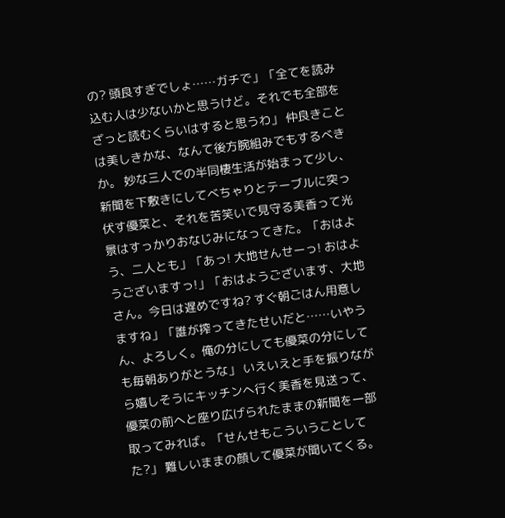の? 頭良すぎでしょ……ガチで」「全てを読み込む人は少ないかと思うけど。それでも全部をざっと読むくらいはすると思うわ」 仲良きことは美しきかな、なんて後方腕組みでもするべきか。 妙な三人での半同棲生活が始まって少し、新聞を下敷きにしてべちゃりとテーブルに突っ伏す優菜と、それを苦笑いで見守る美香って光景はすっかりおなじみになってきた。「おはよう、二人とも」「あっ! 大地せんせーっ! おはようございますっ!」「おはようございます、大地さん。今日は遅めですね? すぐ朝ごはん用意しますね」「誰が搾ってきたせいだと……いやうん、よろしく。俺の分にしても優菜の分にしても毎朝ありがとうな」 いえいえと手を振りながら嬉しそうにキッチンへ行く美香を見送って、優菜の前へと座り広げられたままの新聞を一部取ってみれば。「せんせもこういうことしてた?」 難しいままの顔して優菜が聞いてくる。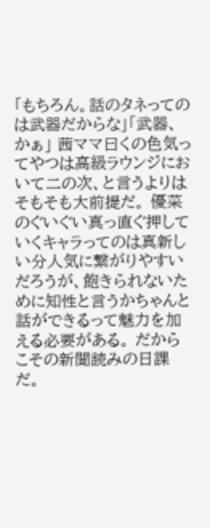「もちろん。話のタネってのは武器だからな」「武器、かぁ」 茜ママ曰くの色気ってやつは高級ラウンジにおいて二の次、と言うよりはそもそも大前提だ。 優菜のぐいぐい真っ直ぐ押していくキャラってのは真新しい分人気に繋がりやすいだろうが、飽きられないために知性と言うかちゃんと話ができるって魅力を加える必要がある。 だからこその新聞読みの日課だ。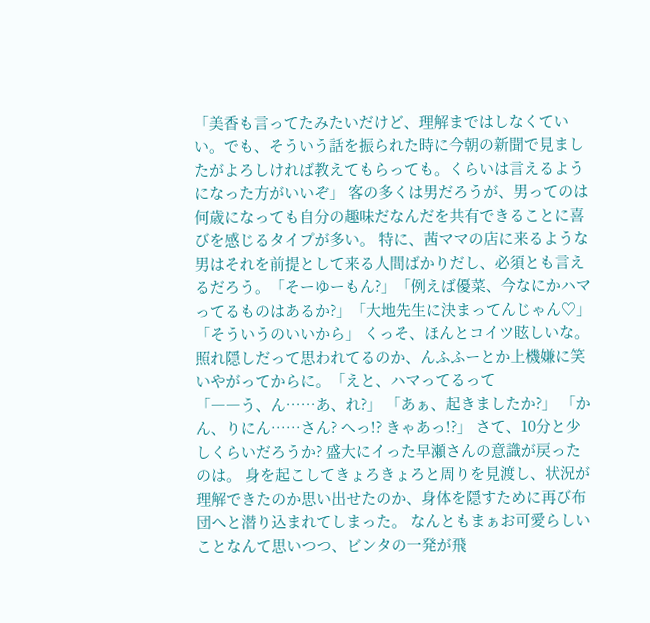「美香も言ってたみたいだけど、理解まではしなくていい。でも、そういう話を振られた時に今朝の新聞で見ましたがよろしければ教えてもらっても。くらいは言えるようになった方がいいぞ」 客の多くは男だろうが、男ってのは何歳になっても自分の趣味だなんだを共有できることに喜びを感じるタイプが多い。 特に、茜ママの店に来るような男はそれを前提として来る人間ばかりだし、必須とも言えるだろう。「そーゆーもん?」「例えば優菜、今なにかハマってるものはあるか?」「大地先生に決まってんじゃん♡」「そういうのいいから」 くっそ、ほんとコイツ眩しいな。 照れ隠しだって思われてるのか、んふふーとか上機嫌に笑いやがってからに。「えと、ハマってるって
「――う、ん……あ、れ?」 「あぁ、起きましたか?」 「かん、りにん……さん? へっ!? きゃあっ!?」 さて、10分と少しくらいだろうか? 盛大にイった早瀬さんの意識が戻ったのは。 身を起こしてきょろきょろと周りを見渡し、状況が理解できたのか思い出せたのか、身体を隠すために再び布団へと潜り込まれてしまった。 なんともまぁお可愛らしいことなんて思いつつ、ビンタの一発が飛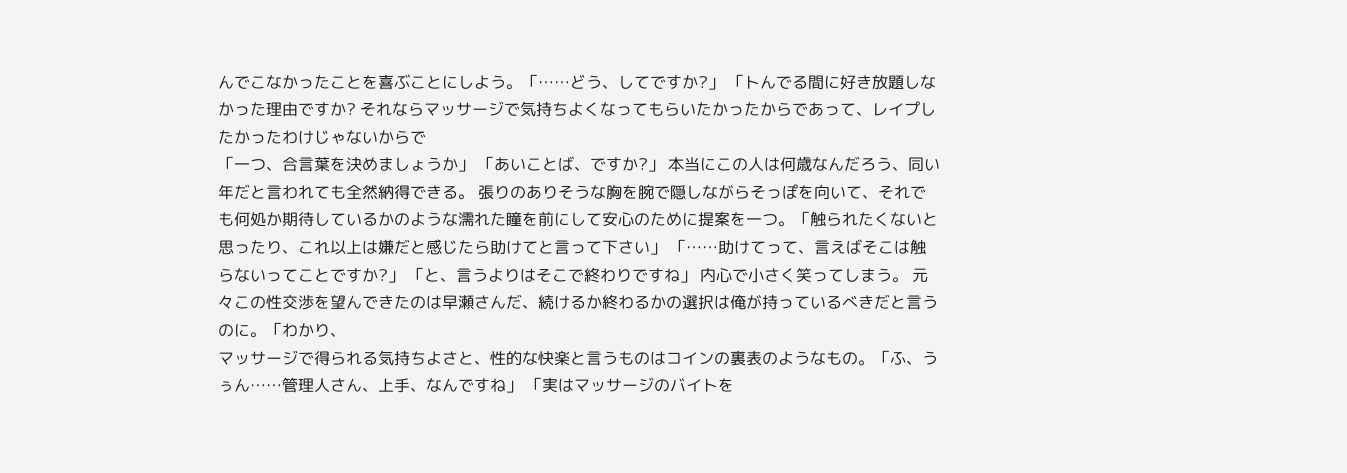んでこなかったことを喜ぶことにしよう。「……どう、してですか?」 「トんでる間に好き放題しなかった理由ですか? それならマッサージで気持ちよくなってもらいたかったからであって、レイプしたかったわけじゃないからで
「一つ、合言葉を決めましょうか」 「あいことば、ですか?」 本当にこの人は何歳なんだろう、同い年だと言われても全然納得できる。 張りのありそうな胸を腕で隠しながらそっぽを向いて、それでも何処か期待しているかのような濡れた瞳を前にして安心のために提案を一つ。「触られたくないと思ったり、これ以上は嫌だと感じたら助けてと言って下さい」 「……助けてって、言えばそこは触らないってことですか?」 「と、言うよりはそこで終わりですね」 内心で小さく笑ってしまう。 元々この性交渉を望んできたのは早瀬さんだ、続けるか終わるかの選択は俺が持っているべきだと言うのに。「わかり、
マッサージで得られる気持ちよさと、性的な快楽と言うものはコインの裏表のようなもの。「ふ、うぅん……管理人さん、上手、なんですね」 「実はマッサージのバイトを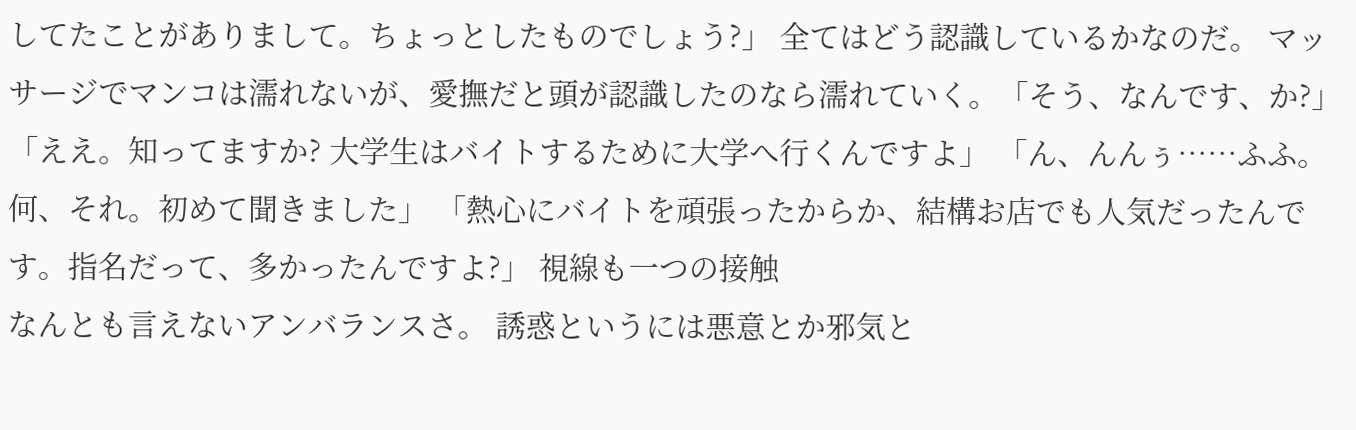してたことがありまして。ちょっとしたものでしょう?」 全てはどう認識しているかなのだ。 マッサージでマンコは濡れないが、愛撫だと頭が認識したのなら濡れていく。「そう、なんです、か?」 「ええ。知ってますか? 大学生はバイトするために大学へ行くんですよ」 「ん、んんぅ……ふふ。何、それ。初めて聞きました」 「熱心にバイトを頑張ったからか、結構お店でも人気だったんです。指名だって、多かったんですよ?」 視線も一つの接触
なんとも言えないアンバランスさ。 誘惑というには悪意とか邪気と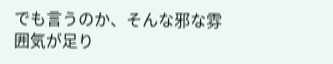でも言うのか、そんな邪な雰囲気が足り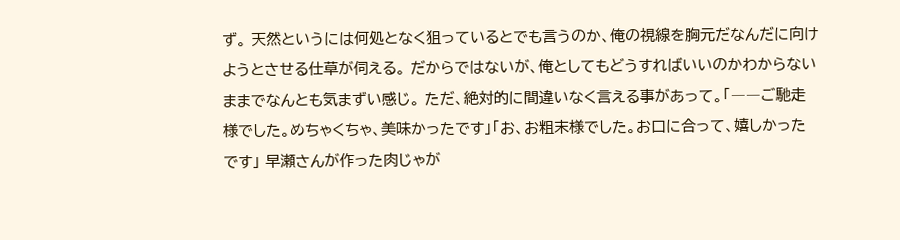ず。 天然というには何処となく狙っているとでも言うのか、俺の視線を胸元だなんだに向けようとさせる仕草が伺える。 だからではないが、俺としてもどうすればいいのかわからないままでなんとも気まずい感じ。 ただ、絶対的に間違いなく言える事があって。「――ご馳走様でした。めちゃくちゃ、美味かったです」「お、お粗末様でした。お口に合って、嬉しかったです」 早瀬さんが作った肉じゃが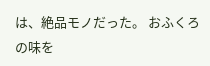は、絶品モノだった。 おふくろの味を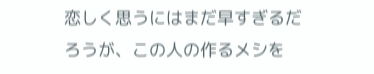恋しく思うにはまだ早すぎるだろうが、この人の作るメシを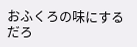おふくろの味にするだろ